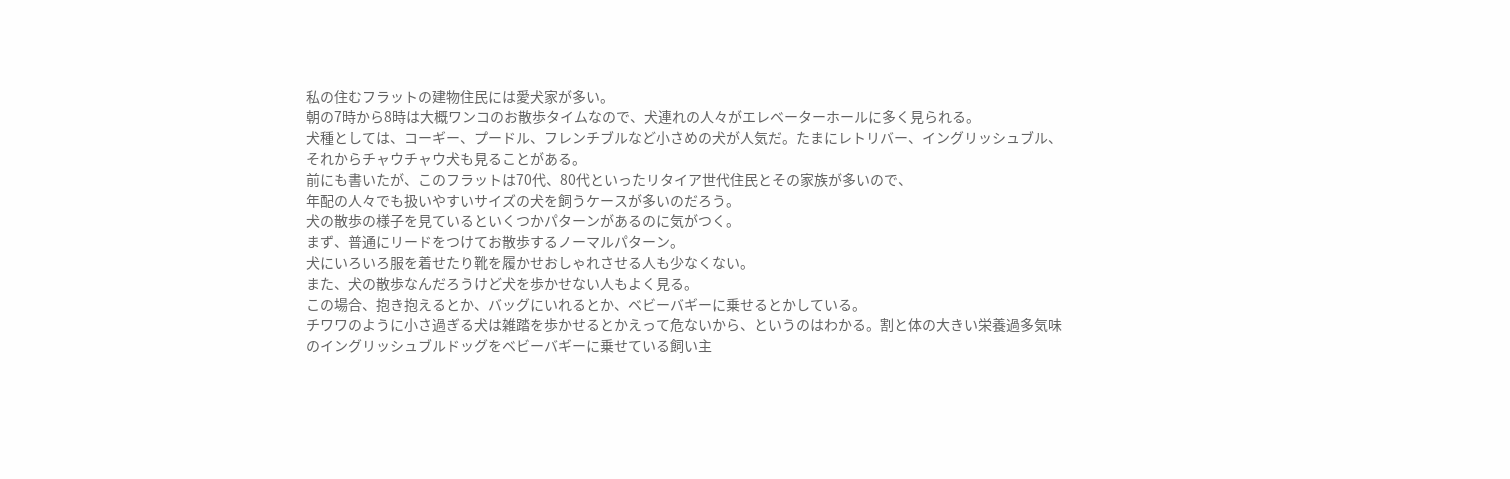私の住むフラットの建物住民には愛犬家が多い。
朝の7時から8時は大概ワンコのお散歩タイムなので、犬連れの人々がエレベーターホールに多く見られる。
犬種としては、コーギー、プードル、フレンチブルなど小さめの犬が人気だ。たまにレトリバー、イングリッシュブル、それからチャウチャウ犬も見ることがある。
前にも書いたが、このフラットは70代、80代といったリタイア世代住民とその家族が多いので、
年配の人々でも扱いやすいサイズの犬を飼うケースが多いのだろう。
犬の散歩の様子を見ているといくつかパターンがあるのに気がつく。
まず、普通にリードをつけてお散歩するノーマルパターン。
犬にいろいろ服を着せたり靴を履かせおしゃれさせる人も少なくない。
また、犬の散歩なんだろうけど犬を歩かせない人もよく見る。
この場合、抱き抱えるとか、バッグにいれるとか、ベビーバギーに乗せるとかしている。
チワワのように小さ過ぎる犬は雑踏を歩かせるとかえって危ないから、というのはわかる。割と体の大きい栄養過多気味のイングリッシュブルドッグをベビーバギーに乗せている飼い主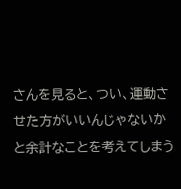さんを見ると、つい、運動させた方がいいんじゃないかと余計なことを考えてしまう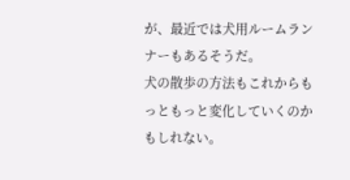が、最近では犬用ルームランナーもあるそうだ。
犬の散歩の方法もこれからもっともっと変化していくのかもしれない。